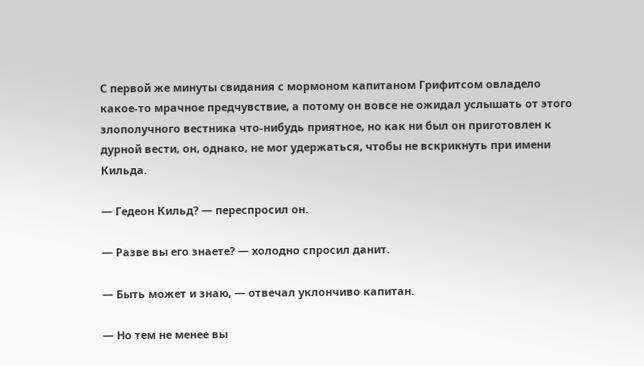С первой же минуты свидания с мормоном капитаном Грифитсом овладело какое-то мрачное предчувствие, а потому он вовсе не ожидал услышать от этого злополучного вестника что-нибудь приятное, но как ни был он приготовлен к дурной вести, он, однако, не мог удержаться, чтобы не вскрикнуть при имени Кильда.

— Гедеон Кильд? — переспросил он.

— Разве вы его знаете? — холодно спросил данит.

— Быть может и знаю, — отвечал уклончиво капитан.

— Но тем не менее вы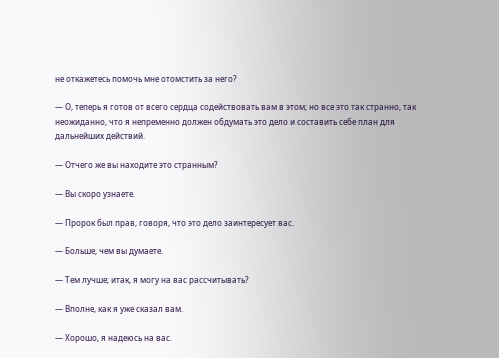не откажетесь помочь мне отомстить за него?

— О, теперь я готов от всего сердца содействовать вам в этом; но все это так странно, так неожиданно, что я непременно должен обдумать это дело и составить себе план для дальнейших действий.

— Отчего же вы находите это странным?

— Вы скоро узнаете.

— Пророк был прав, говоря, что это дело заинтересует вас.

— Больше, чем вы думаете.

— Тем лучше; итак, я могу на вас рассчитывать?

— Вполне, как я уже сказал вам.

— Хорошо, я надеюсь на вас.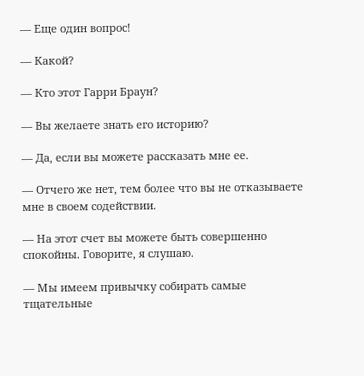— Еще один вопрос!

— Какой?

— Кто этот Гарри Браун?

— Вы желаете знать его историю?

— Да, если вы можете рассказать мне ее.

— Отчего же нет, тем более что вы не отказываете мне в своем содействии.

— На этот счет вы можете быть совершенно спокойны. Говорите, я слушаю.

— Мы имеем привычку собирать самые тщательные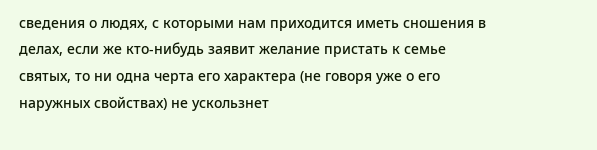сведения о людях, с которыми нам приходится иметь сношения в делах, если же кто-нибудь заявит желание пристать к семье святых, то ни одна черта его характера (не говоря уже о его наружных свойствах) не ускользнет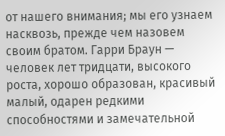от нашего внимания; мы его узнаем насквозь, прежде чем назовем своим братом. Гарри Браун — человек лет тридцати, высокого роста, хорошо образован, красивый малый, одарен редкими способностями и замечательной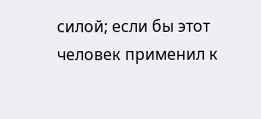силой; если бы этот человек применил к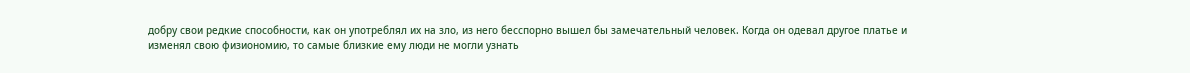добру свои редкие способности, как он употреблял их на зло, из него бесспорно вышел бы замечательный человек. Когда он одевал другое платье и изменял свою физиономию, то самые близкие ему люди не могли узнать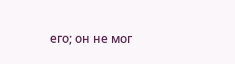его; он не мог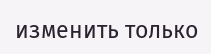изменить только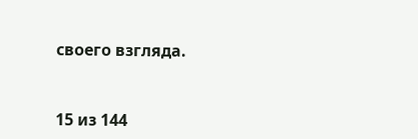своего взгляда.



15 из 144